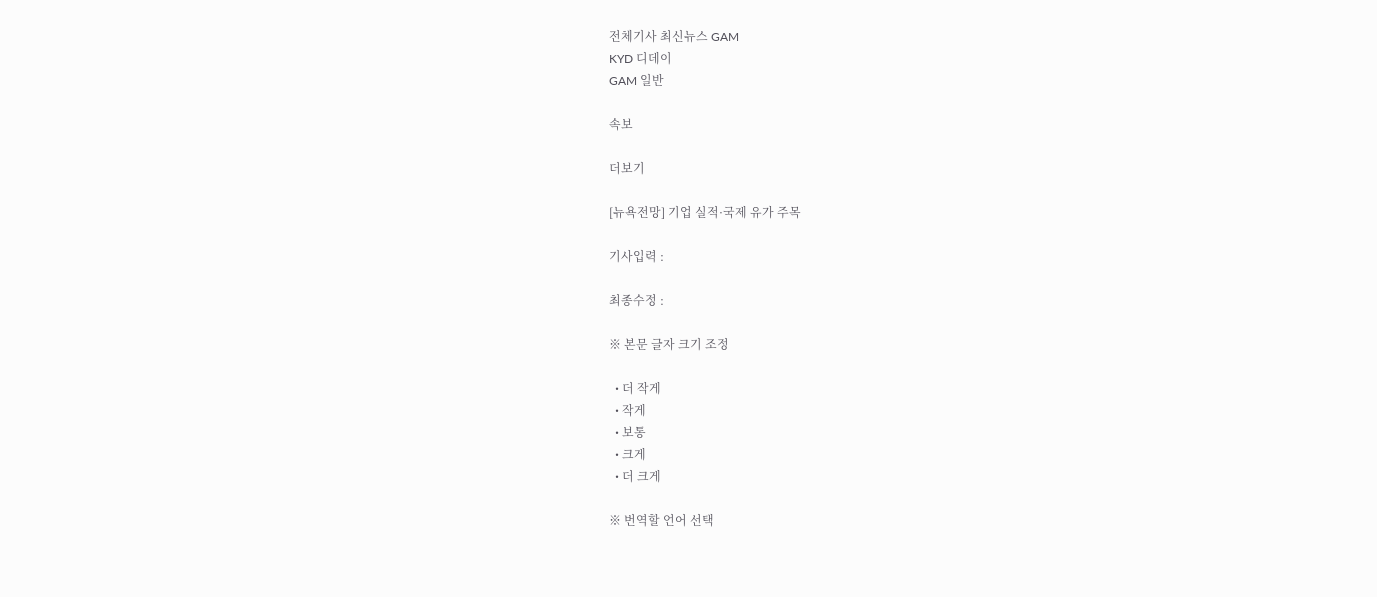전체기사 최신뉴스 GAM
KYD 디데이
GAM 일반

속보

더보기

[뉴욕전망] 기업 실적·국제 유가 주목

기사입력 :

최종수정 :

※ 본문 글자 크기 조정

  • 더 작게
  • 작게
  • 보통
  • 크게
  • 더 크게

※ 번역할 언어 선택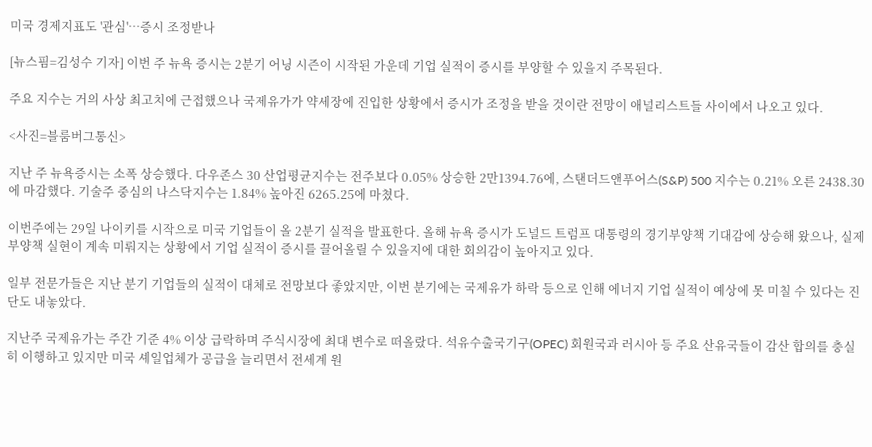미국 경제지표도 '관심'…증시 조정받나

[뉴스핌=김성수 기자] 이번 주 뉴욕 증시는 2분기 어닝 시즌이 시작된 가운데 기업 실적이 증시를 부양할 수 있을지 주목된다.

주요 지수는 거의 사상 최고치에 근접했으나 국제유가가 약세장에 진입한 상황에서 증시가 조정을 받을 것이란 전망이 애널리스트들 사이에서 나오고 있다.

<사진=블룸버그통신>

지난 주 뉴욕증시는 소폭 상승했다. 다우존스 30 산업평균지수는 전주보다 0.05% 상승한 2만1394.76에, 스탠더드앤푸어스(S&P) 500 지수는 0.21% 오른 2438.30에 마감했다. 기술주 중심의 나스닥지수는 1.84% 높아진 6265.25에 마쳤다.

이번주에는 29일 나이키를 시작으로 미국 기업들이 올 2분기 실적을 발표한다. 올해 뉴욕 증시가 도널드 트럼프 대통령의 경기부양책 기대감에 상승해 왔으나, 실제 부양책 실현이 계속 미뤄지는 상황에서 기업 실적이 증시를 끌어올릴 수 있을지에 대한 회의감이 높아지고 있다.

일부 전문가들은 지난 분기 기업들의 실적이 대체로 전망보다 좋았지만, 이번 분기에는 국제유가 하락 등으로 인해 에너지 기업 실적이 예상에 못 미칠 수 있다는 진단도 내놓았다.

지난주 국제유가는 주간 기준 4% 이상 급락하며 주식시장에 최대 변수로 떠올랐다. 석유수출국기구(OPEC) 회원국과 러시아 등 주요 산유국들이 감산 합의를 충실히 이행하고 있지만 미국 셰일업체가 공급을 늘리면서 전세계 원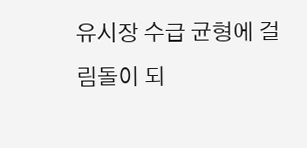유시장 수급 균형에 걸림돌이 되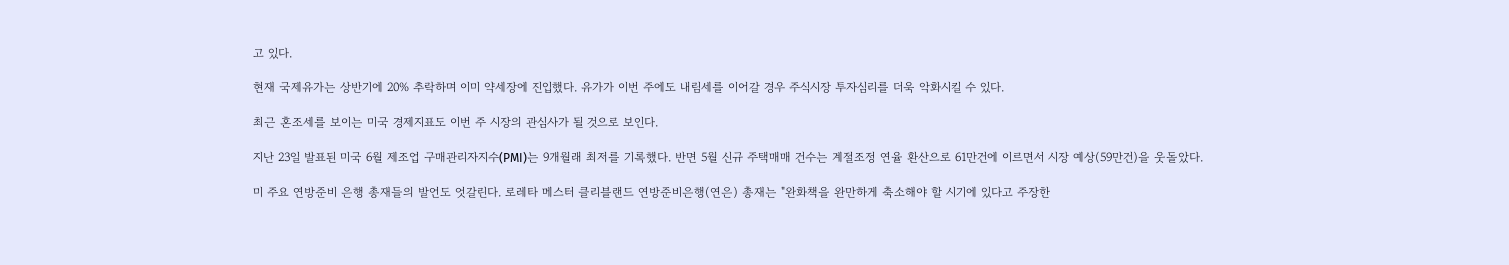고 있다.

현재 국제유가는 상반기에 20% 추락하며 이미 약세장에 진입했다. 유가가 이번 주에도 내림세를 이어갈 경우 주식시장 투자심리를 더욱 악화시킬 수 있다.

최근 혼조세를 보이는 미국 경제지표도 이번 주 시장의 관심사가 될 것으로 보인다.

지난 23일 발표된 미국 6월 제조업 구매관리자지수(PMI)는 9개월래 최저를 기록했다. 반면 5월 신규 주택매매 건수는 계절조정 연율 환산으로 61만건에 이르면서 시장 예상(59만건)을 웃돌았다.

미 주요 연방준비 은행 총재들의 발언도 엇갈린다. 로레타 메스터 클리블랜드 연방준비은행(연은) 총재는 "완화책을 완만하게 축소해야 할 시기에 있다고 주장한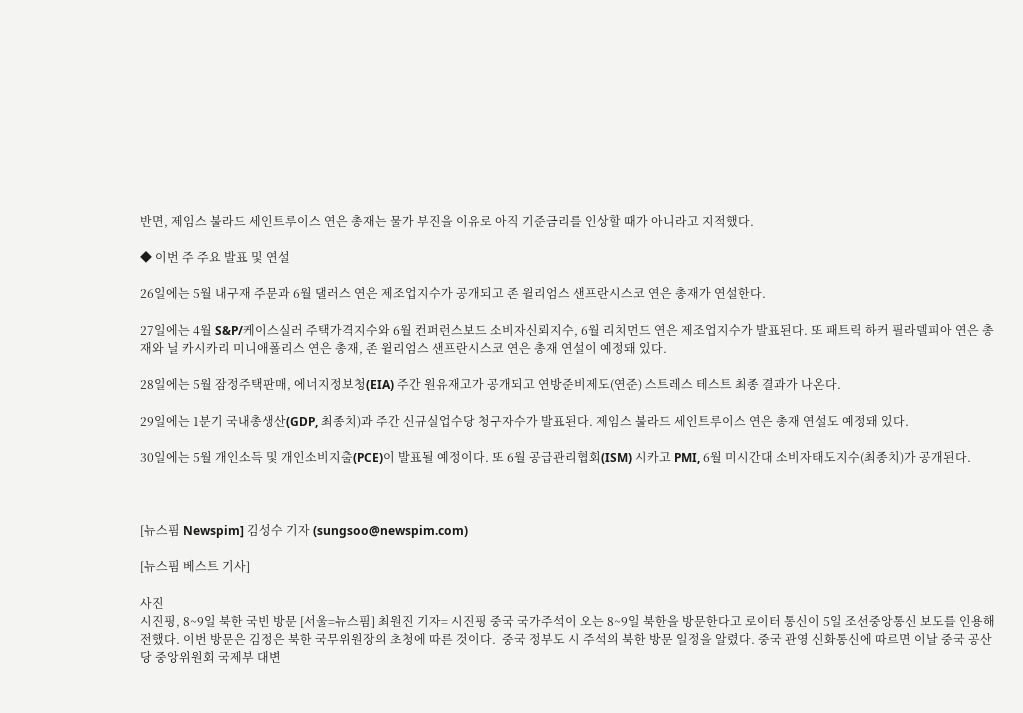반면, 제임스 불라드 세인트루이스 연은 총재는 물가 부진을 이유로 아직 기준금리를 인상할 때가 아니라고 지적했다.

◆ 이번 주 주요 발표 및 연설

26일에는 5월 내구재 주문과 6월 댈러스 연은 제조업지수가 공개되고 존 윌리엄스 샌프란시스코 연은 총재가 연설한다.

27일에는 4월 S&P/케이스실러 주택가격지수와 6월 컨퍼런스보드 소비자신뢰지수, 6월 리치먼드 연은 제조업지수가 발표된다. 또 패트릭 하커 필라델피아 연은 총재와 닐 카시카리 미니애폴리스 연은 총재, 존 윌리엄스 샌프란시스코 연은 총재 연설이 예정돼 있다.

28일에는 5월 잠정주택판매, 에너지정보청(EIA) 주간 원유재고가 공개되고 연방준비제도(연준) 스트레스 테스트 최종 결과가 나온다.

29일에는 1분기 국내총생산(GDP, 최종치)과 주간 신규실업수당 청구자수가 발표된다. 제임스 불라드 세인트루이스 연은 총재 연설도 예정돼 있다.

30일에는 5월 개인소득 및 개인소비지출(PCE)이 발표될 예정이다. 또 6월 공급관리협회(ISM) 시카고 PMI, 6월 미시간대 소비자태도지수(최종치)가 공개된다.



[뉴스핌 Newspim] 김성수 기자 (sungsoo@newspim.com)

[뉴스핌 베스트 기사]

사진
시진핑, 8~9일 북한 국빈 방문 [서울=뉴스핌] 최원진 기자= 시진핑 중국 국가주석이 오는 8~9일 북한을 방문한다고 로이터 통신이 5일 조선중앙통신 보도를 인용해 전했다. 이번 방문은 김정은 북한 국무위원장의 초청에 따른 것이다.  중국 정부도 시 주석의 북한 방문 일정을 알렸다. 중국 관영 신화통신에 따르면 이날 중국 공산당 중앙위원회 국제부 대변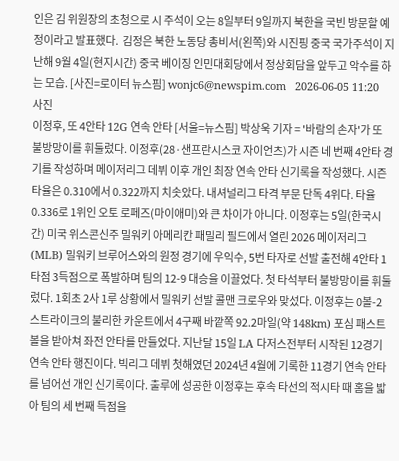인은 김 위원장의 초청으로 시 주석이 오는 8일부터 9일까지 북한을 국빈 방문할 예정이라고 발표했다.  김정은 북한 노동당 총비서(왼쪽)와 시진핑 중국 국가주석이 지난해 9월 4일(현지시간) 중국 베이징 인민대회당에서 정상회담을 앞두고 악수를 하는 모습. [사진=로이터 뉴스핌] wonjc6@newspim.com   2026-06-05 11:20
사진
이정후, 또 4안타 12G 연속 안타 [서울=뉴스핌] 박상욱 기자 = '바람의 손자'가 또 불방망이를 휘둘렀다. 이정후(28·샌프란시스코 자이언츠)가 시즌 네 번째 4안타 경기를 작성하며 메이저리그 데뷔 이후 개인 최장 연속 안타 신기록을 작성했다. 시즌 타율은 0.310에서 0.322까지 치솟았다. 내셔널리그 타격 부문 단독 4위다. 타율 0.336로 1위인 오토 로페즈(마이애미)와 큰 차이가 아니다. 이정후는 5일(한국시간) 미국 위스콘신주 밀워키 아메리칸 패밀리 필드에서 열린 2026 메이저리그(MLB) 밀워키 브루어스와의 원정 경기에 우익수, 5번 타자로 선발 출전해 4안타 1타점 3득점으로 폭발하며 팀의 12-9 대승을 이끌었다. 첫 타석부터 불방망이를 휘둘렀다. 1회초 2사 1루 상황에서 밀워키 선발 콜맨 크로우와 맞섰다. 이정후는 0볼-2스트라이크의 불리한 카운트에서 4구째 바깥쪽 92.2마일(약 148km) 포심 패스트볼을 받아쳐 좌전 안타를 만들었다. 지난달 15일 LA 다저스전부터 시작된 12경기 연속 안타 행진이다. 빅리그 데뷔 첫해였던 2024년 4월에 기록한 11경기 연속 안타를 넘어선 개인 신기록이다. 출루에 성공한 이정후는 후속 타선의 적시타 때 홈을 밟아 팀의 세 번째 득점을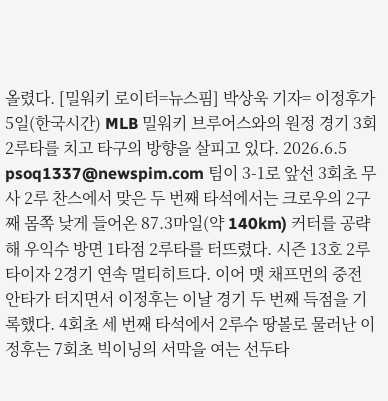올렸다. [밀워키 로이터=뉴스핌] 박상욱 기자= 이정후가 5일(한국시간) MLB 밀워키 브루어스와의 원정 경기 3회 2루타를 치고 타구의 방향을 살피고 있다. 2026.6.5 psoq1337@newspim.com 팀이 3-1로 앞선 3회초 무사 2루 찬스에서 맞은 두 번째 타석에서는 크로우의 2구째 몸쪽 낮게 들어온 87.3마일(약 140km) 커터를 공략해 우익수 방면 1타점 2루타를 터뜨렸다. 시즌 13호 2루타이자 2경기 연속 멀티히트다. 이어 맷 채프먼의 중전 안타가 터지면서 이정후는 이날 경기 두 번째 득점을 기록했다. 4회초 세 번째 타석에서 2루수 땅볼로 물러난 이정후는 7회초 빅이닝의 서막을 여는 선두타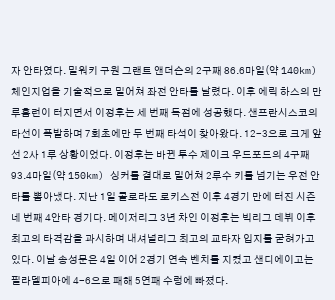자 안타였다. 밀워키 구원 그랜트 앤더슨의 2구째 86.6마일(약 140km) 체인지업을 기술적으로 밀어쳐 좌전 안타를 날렸다. 이후 에릭 하스의 만루홈런이 터지면서 이정후는 세 번째 득점에 성공했다. 샌프란시스코의 타선이 폭발하며 7회초에만 두 번째 타석이 찾아왔다. 12-3으로 크게 앞선 2사 1루 상황이었다. 이정후는 바뀐 투수 제이크 우드포드의 4구째 93.4마일(약 150km) 싱커를 결대로 밀어쳐 2루수 키를 넘기는 우전 안타를 뽑아냈다. 지난 1일 콜로라도 로키스전 이후 4경기 만에 터진 시즌 네 번째 4안타 경기다. 메이저리그 3년 차인 이정후는 빅리그 데뷔 이후 최고의 타격감을 과시하며 내셔널리그 최고의 교타자 입지를 굳혀가고 있다. 이날 송성문은 4일 이어 2경기 연속 벤치를 지켰고 샌디에이고는 필라델피아에 4-6으로 패해 5연패 수렁에 빠졌다.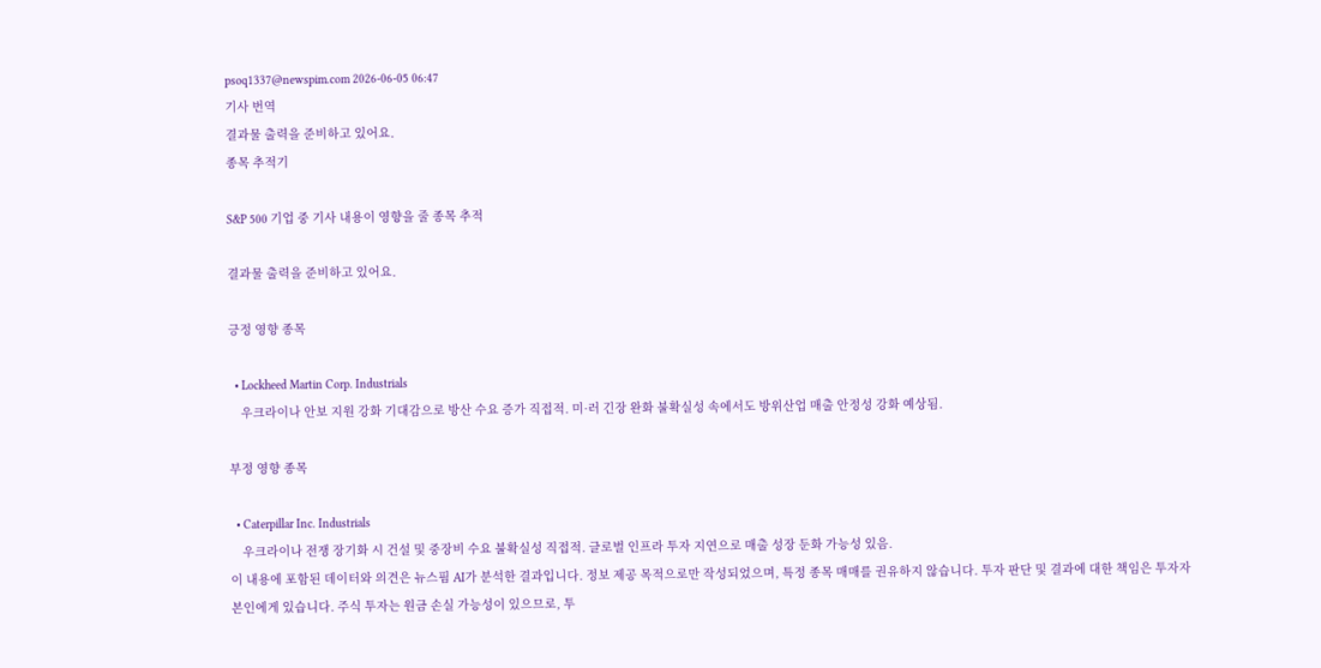psoq1337@newspim.com 2026-06-05 06:47
기사 번역
결과물 출력을 준비하고 있어요.
종목 추적기

S&P 500 기업 중 기사 내용이 영향을 줄 종목 추적

결과물 출력을 준비하고 있어요.

긍정 영향 종목

  • Lockheed Martin Corp. Industrials
    우크라이나 안보 지원 강화 기대감으로 방산 수요 증가 직접적. 미·러 긴장 완화 불확실성 속에서도 방위산업 매출 안정성 강화 예상됨.

부정 영향 종목

  • Caterpillar Inc. Industrials
    우크라이나 전쟁 장기화 시 건설 및 중장비 수요 불확실성 직접적. 글로벌 인프라 투자 지연으로 매출 성장 둔화 가능성 있음.
이 내용에 포함된 데이터와 의견은 뉴스핌 AI가 분석한 결과입니다. 정보 제공 목적으로만 작성되었으며, 특정 종목 매매를 권유하지 않습니다. 투자 판단 및 결과에 대한 책임은 투자자 본인에게 있습니다. 주식 투자는 원금 손실 가능성이 있으므로, 투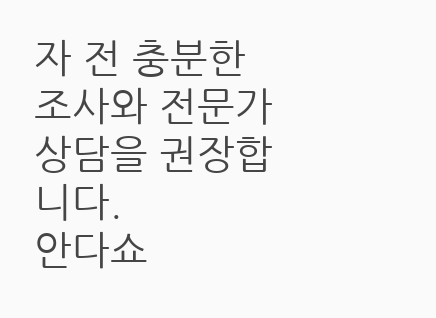자 전 충분한 조사와 전문가 상담을 권장합니다.
안다쇼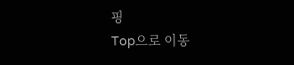핑
Top으로 이동